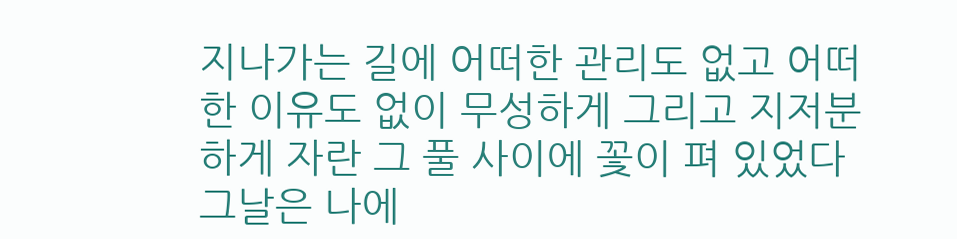지나가는 길에 어떠한 관리도 없고 어떠한 이유도 없이 무성하게 그리고 지저분하게 자란 그 풀 사이에 꽃이 펴 있었다 그날은 나에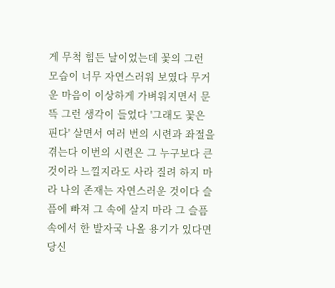게 무척 힘든 날이었는데 꽃의 그런 모습이 너무 자연스러워 보였다 무거운 마음이 이상하게 가벼워지면서 문뜩 그런 생각이 들었다 '그래도 꽃은 핀다' 살면서 여러 번의 시련과 좌절을 겪는다 이번의 시련은 그 누구보다 큰 것이라 느낄지라도 사라 질려 하지 마라 나의 존재는 자연스러운 것이다 슬픔에 빠져 그 속에 살지 마라 그 슬픔 속에서 한 발자국 나올 용기가 있다면 당신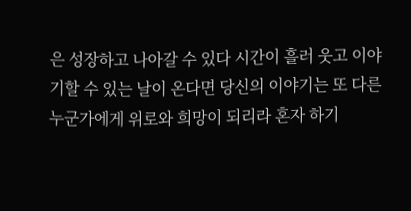은 성장하고 나아갈 수 있다 시간이 흘러 웃고 이야기할 수 있는 날이 온다면 당신의 이야기는 또 다른 누군가에게 위로와 희망이 되리라 혼자 하기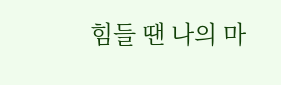힘들 땐 나의 마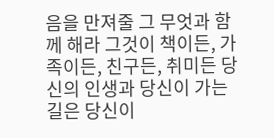음을 만져줄 그 무엇과 함께 해라 그것이 책이든, 가족이든, 친구든, 취미든 당신의 인생과 당신이 가는 길은 당신이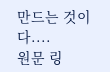만드는 것이다....
원문 링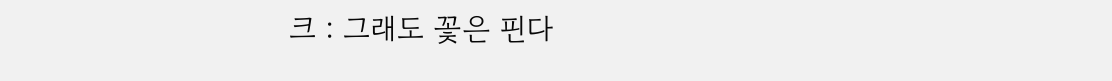크 : 그래도 꽃은 핀다